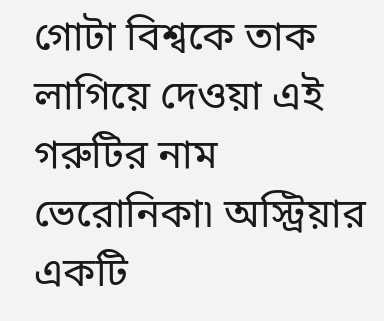গোটা বিশ্বকে তাক লাগিয়ে দেওয়া এই গরুটির নাম ভেরোনিকা৷ অস্ট্রিয়ার একটি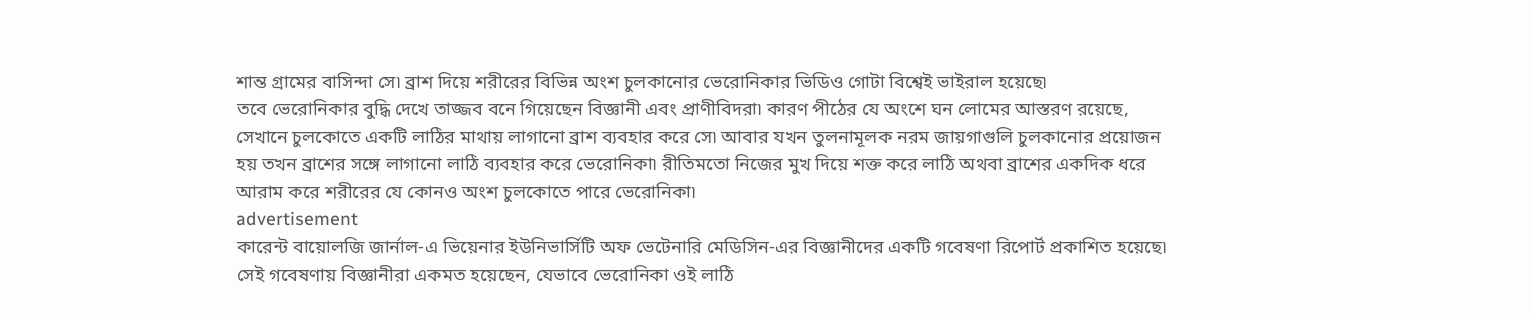শান্ত গ্রামের বাসিন্দা সে৷ ব্রাশ দিয়ে শরীরের বিভিন্ন অংশ চুলকানোর ভেরোনিকার ভিডিও গোটা বিশ্বেই ভাইরাল হয়েছে৷
তবে ভেরোনিকার বুদ্ধি দেখে তাজ্জব বনে গিয়েছেন বিজ্ঞানী এবং প্রাণীবিদরা৷ কারণ পীঠের যে অংশে ঘন লোমের আস্তরণ রয়েছে, সেখানে চুলকোতে একটি লাঠির মাথায় লাগানো ব্রাশ ব্যবহার করে সে৷ আবার যখন তুলনামূলক নরম জায়গাগুলি চুলকানোর প্রয়োজন হয় তখন ব্রাশের সঙ্গে লাগানো লাঠি ব্যবহার করে ভেরোনিকা৷ রীতিমতো নিজের মুখ দিয়ে শক্ত করে লাঠি অথবা ব্রাশের একদিক ধরে আরাম করে শরীরের যে কোনও অংশ চুলকোতে পারে ভেরোনিকা৷
advertisement
কারেন্ট বায়োলজি জার্নাল-এ ভিয়েনার ইউনিভার্সিটি অফ ভেটেনারি মেডিসিন-এর বিজ্ঞানীদের একটি গবেষণা রিপোর্ট প্রকাশিত হয়েছে৷ সেই গবেষণায় বিজ্ঞানীরা একমত হয়েছেন, যেভাবে ভেরোনিকা ওই লাঠি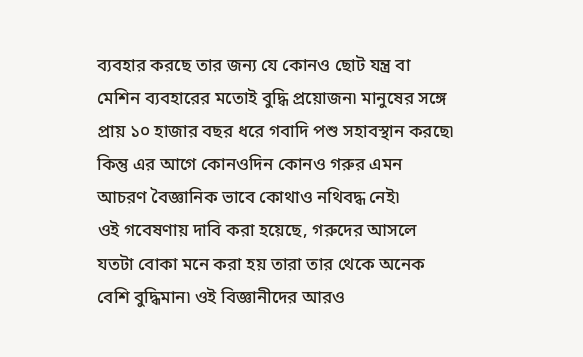ব্যবহার করছে তার জন্য যে কোনও ছোট যন্ত্র বা মেশিন ব্যবহারের মতোই বুদ্ধি প্রয়োজন৷ মানুষের সঙ্গে প্রায় ১০ হাজার বছর ধরে গবাদি পশু সহাবস্থান করছে৷ কিন্তু এর আগে কোনওদিন কোনও গরুর এমন আচরণ বৈজ্ঞানিক ভাবে কোথাও নথিবদ্ধ নেই৷
ওই গবেষণায় দাবি করা হয়েছে, গরুদের আসলে যতটা বোকা মনে করা হয় তারা তার থেকে অনেক বেশি বুদ্ধিমান৷ ওই বিজ্ঞানীদের আরও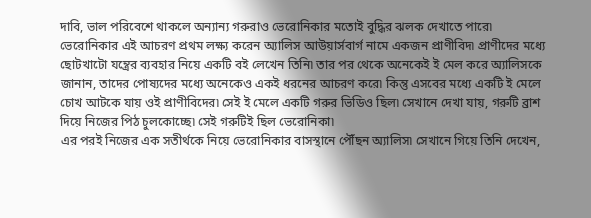দাবি, ভাল পরিবেশে থাকলে অন্যান্য গরুরাও ভেরোনিকার মতোই বুদ্ধির ঝলক দেখাতে পারে৷
ভেরোনিকার এই আচরণ প্রথম লক্ষ্য করেন অ্যালিস আউয়ার্সবার্গ নামে একজন প্রাণীবিদ৷ প্রাণীদের মধ্যে ছোটখাটো যন্ত্রের ব্যবহার নিয়ে একটি বই লেখেন তিনি৷ তার পর থেকে অনেকেই ই মেল করে অ্যালিসকে জানান, তাদের পোষ্যদের মধ্যে অনেকেও একই ধরনের আচরণ করে৷ কিন্তু এসবের মধ্যে একটি ই মেলে চোখ আটকে যায় ওই প্রাণীবিদের৷ সেই ই মেলে একটি গরুর ভিডিও ছিল৷ সেখানে দেখা যায়, গরুটি ব্রাশ দিয়ে নিজের পিঠ চুলকোচ্ছে৷ সেই গরুটিই ছিল ভেরোনিকা৷
এর পরই নিজের এক সতীর্থকে নিয়ে ভেরোনিকার বাসস্থানে পৌঁছন অ্যালিস৷ সেখানে গিয়ে তিনি দেখেন,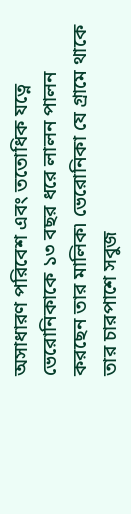অসাধারণ পরিবেশ এবং ততোধিক যত্নে ভেরোনিকাকে ১৩ বছর ধরে লালন পালন করছেন তার মালিক৷ ভেরোনিকা যে গ্রামে থাকে তার চারপাশে সবুজ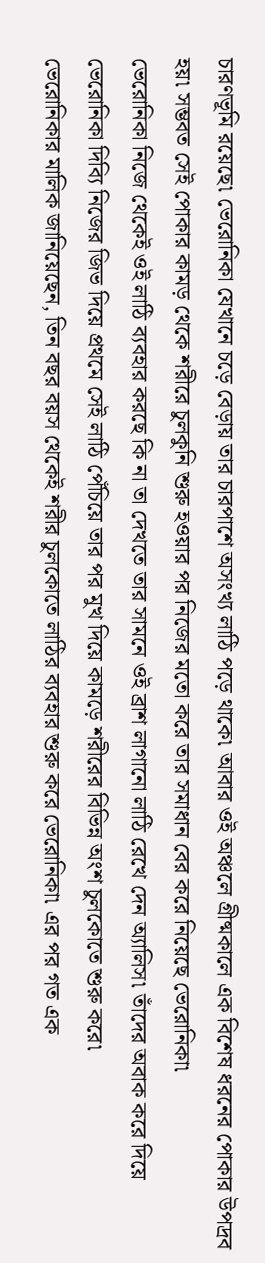চারণভূমি রয়েছে৷ ভেরোনিকা যেখানে চড়ে বেড়ায় তার চারপাশে অসংখ্য লাঠি পড়ে থাকে৷ আবার ওই অঞ্চলে গ্রীষ্মকালে এক বিশেষ ধরনের পোকার উপদ্রব হয়৷ সম্ভবত সেই পোকার কামড় থেকে শরীরে চুলকুনি শুরু হওয়ার পর নিজের মতো করে তার সমাধান বের করে নিয়েছে ভেরোনিকা৷
ভেরোনিকা নিজে থেকেই ওই লাঠি ব্যবহার করছে কি না তা দেখতে তার সামনে ওই ব্রাশ লাগানো লাঠি রেখে দেন অ্যালিস৷ তাঁদের অবাক করে দিয়ে ভেরোনিকা দিব্যি নিজের জিভ দিয়ে প্রথমে সেই লাঠি পেঁচিয়ে তার পর মুখ দিয়ে কামড়ে শরীরের বিভিন্ন অংশ চুলকোতে শুরু করে৷
ভেরোনিকার মালিক জানিয়েছেন, তিন বছর বয়স থেকেই শরীর চুলকোতে লাঠির ব্যবহার শুরু করে ভেরোনিকা৷ এর পর গত এক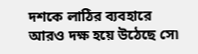দশকে লাঠির ব্যবহারে আরও দক্ষ হয়ে উঠেছে সে৷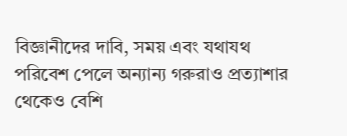বিজ্ঞানীদের দাবি, সময় এবং যথাযথ পরিবেশ পেলে অন্যান্য গরুরাও প্রত্যাশার থেকেও বেশি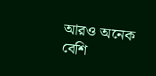আরও অনেক বেশি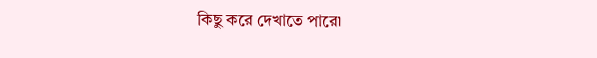কিছু করে দেখাতে পারে৷